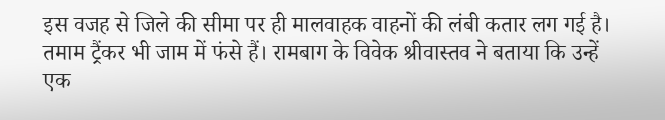इस वजह से जिले की सीमा पर ही मालवाहक वाहनों की लंबी कतार लग गई है। तमाम ट्रैंकर भी जाम में फंसे हैं। रामबाग के विवेक श्रीवास्तव ने बताया कि उन्हें एक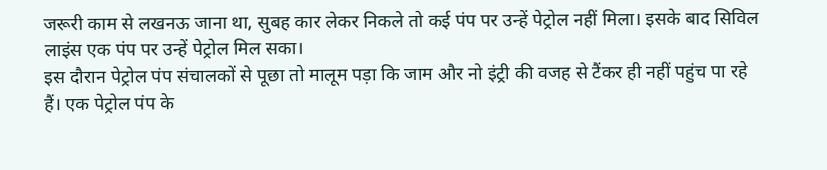जरूरी काम से लखनऊ जाना था, सुबह कार लेकर निकले तो कई पंप पर उन्हें पेट्रोल नहीं मिला। इसके बाद सिविल लाइंस एक पंप पर उन्हें पेट्रोल मिल सका।
इस दौरान पेट्रोल पंप संचालकों से पूछा तो मालूम पड़ा कि जाम और नो इंट्री की वजह से टैंकर ही नहीं पहुंच पा रहे हैं। एक पेट्रोल पंप के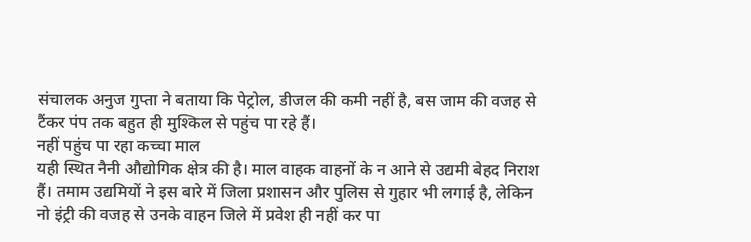संचालक अनुज गुप्ता ने बताया कि पेट्रोल, डीजल की कमी नहीं है, बस जाम की वजह से टैंकर पंप तक बहुत ही मुश्किल से पहुंच पा रहे हैं।
नहीं पहुंच पा रहा कच्चा माल
यही स्थित नैनी औद्योगिक क्षेत्र की है। माल वाहक वाहनों के न आने से उद्यमी बेहद निराश हैं। तमाम उद्यमियों ने इस बारे में जिला प्रशासन और पुलिस से गुहार भी लगाई है, लेकिन नो इंट्री की वजह से उनके वाहन जिले में प्रवेश ही नहीं कर पा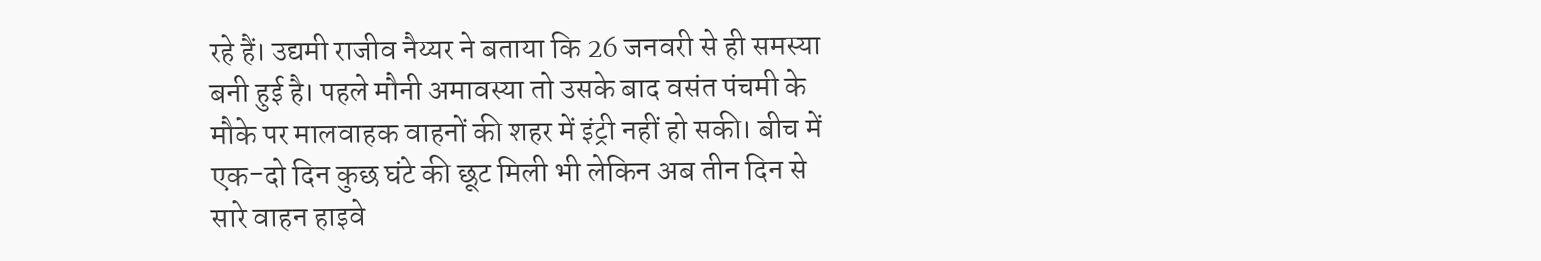रहे हैं। उद्यमी राजीव नैय्यर ने बताया कि 26 जनवरी से ही समस्या बनी हुई है। पहले मौनी अमावस्या तो उसके बाद वसंत पंचमी के मौके पर मालवाहक वाहनों की शहर में इंट्री नहीं हो सकी। बीच में एक-दो दिन कुछ घंटे की छूट मिली भी लेकिन अब तीन दिन से सारे वाहन हाइवे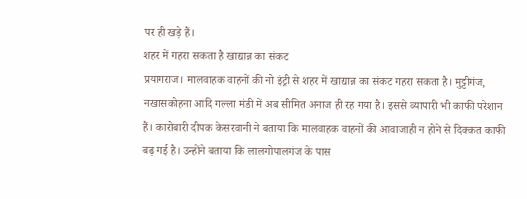पर ही खड़े हैं।
शहर में गहरा सकता है खाद्यान्न का संकट
प्रयागराज। मालवाहक वाहनों की नो इंट्री से शहर में खाद्यान्न का संकट गहरा सकता है। मुट्टीगंज, नखासकोहना आदि गल्ला मंडी में अब सीमित अनाज ही रह गया है। इससे व्यापारी भी काफी परेशान हैं। कारोबारी दीपक केसरवानी ने बताया कि मालवाहक वाहनों की आवाजाही न होने से दिक्कत काफी बढ़ गई है। उन्होंने बताया कि लालगोपालगंज के पास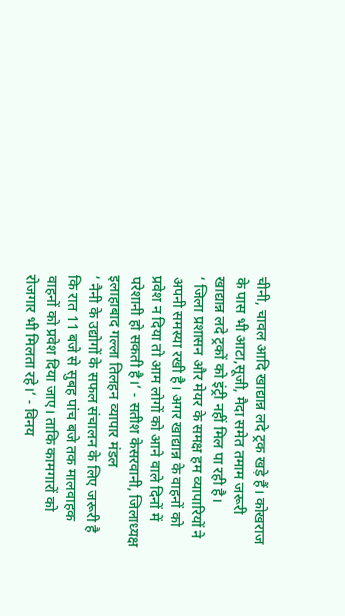चीनी, चावल आदि खाद्यान्न लदे ट्रक खड़े हैं। कोखराज के पास भी आटा,सूजी, मैदा समेत तमाम जरूरी खाद्यान्न लदे ट्रकों को इंट्री नहीं मिल पा रही है।
‘ जिला प्रशासन और मेयर के समक्ष हम व्यापारियों ने अपनी समस्या रखी है। अगर खाद्यान्न के वाहनों को प्रवेश न दिया तो आम लोगों को आने वाले दिनों में परेशानी हो सकती है।’ - सतीश केसरवानी, जिलाध्यक्ष इलाहाबाद गल्ला तिलहन व्यापार मंडल
‘ नैनी के उद्योगों के सफल संचालन के लिए जरूरी है कि रात 11 बजे से सुबह पांच बजे तक मालवाहक वाहनों को प्रवेश दिया जाए। ताकि कामगारों को रोजगार भी मिलता रहे।’ - विनय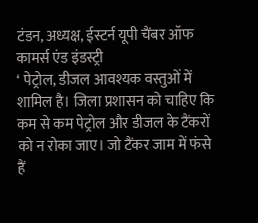टंडन, अध्यक्ष, ईस्टर्न यूपी चैंबर ऑफ कामर्स एंड इंडस्ट्री
‘ पेट्रोल, डीजल आवश्यक वस्तुओं में शामिल है। जिला प्रशासन को चाहिए कि कम से कम पेट्रोल और डीजल के टैंकरों को न रोका जाए। जो टैंकर जाम में फंसे हैं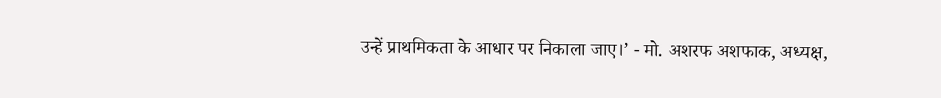उन्हें प्राथमिकता के आधार पर निकाला जाए।’ - मो. अशरफ अशफाक, अध्यक्ष,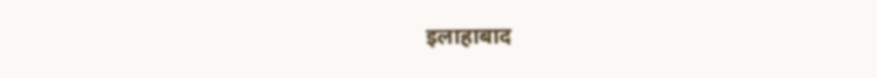इलाहाबाद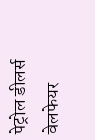पेट्रोल डीलर्स वेलफेयर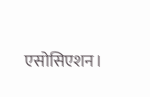एसोसिएशन।